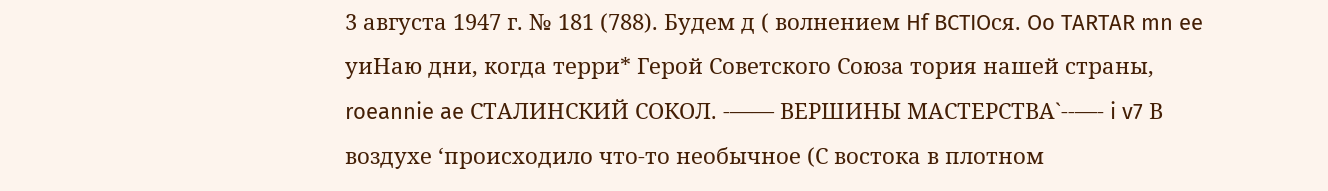3 августа 1947 г. № 181 (788). Будем д ( волнением Hf BCTIOся. Oo TARTAR mn ee уиНаю дни, когда терри* Герой Советского Союза тория нашей страны, roeannie ae СТАЛИНСКИЙ СОКОЛ. -—— ВЕРШИНЫ МАСТЕРСТВА`--—- i v7 В воздухе ‘происходило что-то необычное (С востока в плотном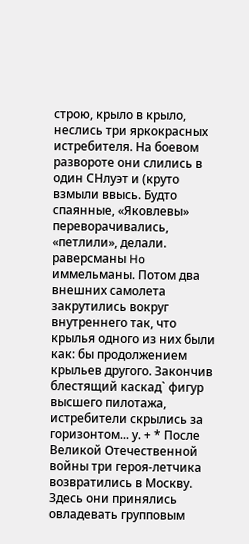строю, крыло в крыло, неслись три яркокрасных истребителя. На боевом развороте они слились в один CHлуэт и (круто взмыли ввысь. Будто спаянные, «Яковлевы» переворачивались, «петлили», делали. раверсманы Ho иммельманы. Потом два внешних самолета закрутились вокруг внутреннего так, что крылья одного из них были как: бы продолжением крыльев другого. Закончив блестящий каскад` фигур высшего пилотажа, истребители скрылись за горизонтом... у. + * После Великой Отечественной войны три героя-летчика возвратились в Москву. Здесь они принялись овладевать групповым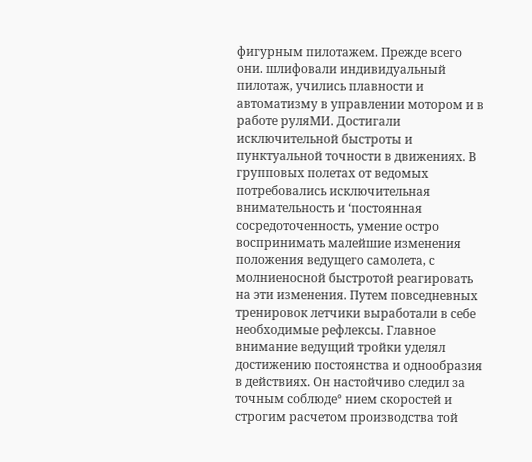фигурным пилотажем. Прежде всего они. шлифовали индивидуальный пилотаж, учились плавности и автоматизму в управлении мотором и в работе руляМИ. Достигали исключительной быстроты и пунктуальной точности в движениях. В групповых полетах от ведомых потребовались исключительная внимательность и ‘постоянная сосредоточенность, умение остро воспринимать малейшие изменения положения ведущего самолета, с молниеносной быстротой реагировать на эти изменения. Путем повседневных тренировок летчики выработали в себе необходимые рефлексы. Главное внимание ведущий тройки уделял достижению постоянства и однообразия в действиях. Он настойчиво следил за точным соблюде° нием скоростей и строгим расчетом производства той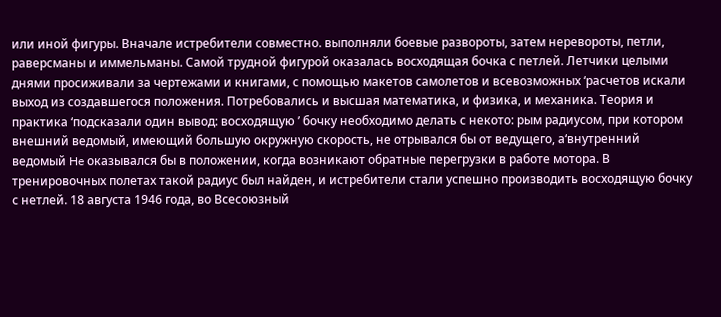или иной фигуры. Вначале истребители совместно. выполняли боевые развороты, затем неревороты, петли, раверсманы и иммельманы. Самой трудной фигурой оказалась восходящая бочка с петлей. Летчики целыми днями просиживали за чертежами и книгами, с помощью макетов самолетов и всевозможных ‘расчетов искали выход из создавшегося положения. Потребовались и высшая математика, и физика, и механика. Теория и практика ‘подсказали один вывод: восходящую ’ бочку необходимо делать с некото: рым радиусом, при котором внешний ведомый, имеющий большую окружную скорость, не отрывался бы от ведущего, а‘внутренний ведомый He оказывался бы в положении, когда возникают обратные перегрузки в работе мотора. В тренировочных полетах такой радиус был найден, и истребители стали успешно производить восходящую бочку с нетлей. 18 августа 1946 года, во Всесоюзный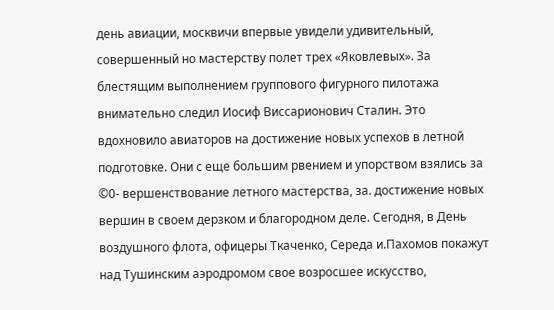день авиации, москвичи впервые увидели удивительный, совершенный но мастерству полет трех «Яковлевых». За блестящим выполнением группового фигурного пилотажа внимательно следил Иосиф Виссарионович Сталин. Это вдохновило авиаторов на достижение новых успехов в летной подготовке. Они с еще большим рвением и упорством взялись за ©0- вершенствование летного мастерства, за. достижение новых вершин в своем дерзком и благородном деле. Сегодня, в День воздушного флота, офицеры Ткаченко, Середа и.Пахомов покажут над Тушинским аэродромом свое возросшее искусство,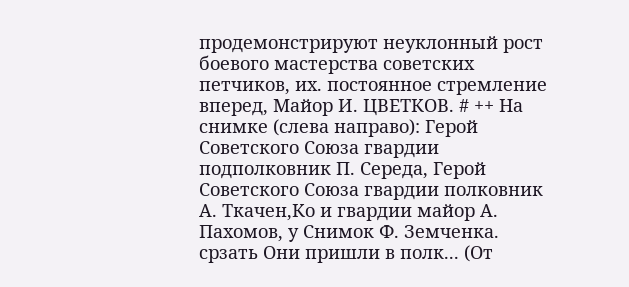продемонстрируют неуклонный рост боевого мастерства советских петчиков, их. постоянное стремление вперед, Майор И. ЦВЕТКОВ. # ++ На снимке (слева направо): Герой Советского Союза гвардии подполковник П. Середа, Герой Советского Союза гвардии полковник А. Ткачен‚Ко и гвардии майор А. Пахомов, у Снимок Ф. Земченка. срзать Они пришли в полк... (От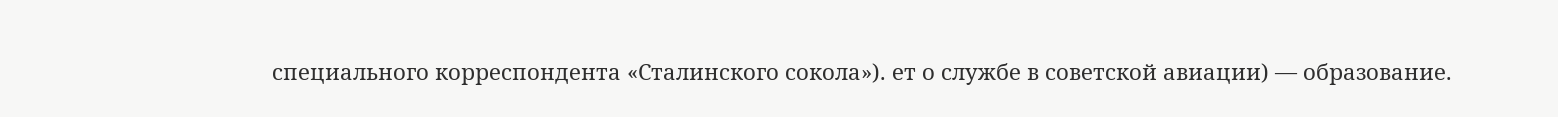специального корреспондента «Сталинского сокола»). ет о службе в советской авиации) — образование.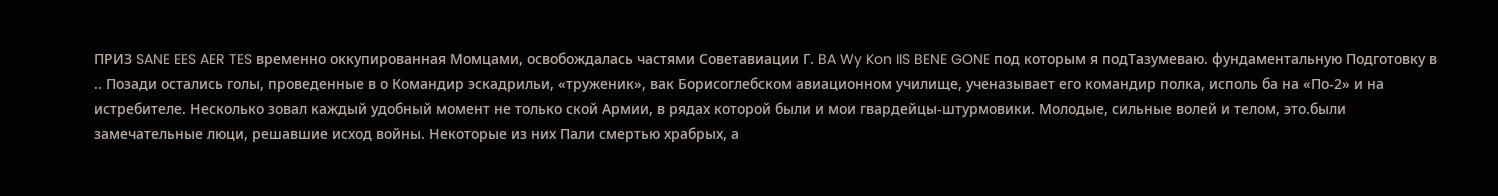ПРИЗ SANE EES AER TES временно оккупированная Момцами, освобождалась частями Советавиации Г. BA Wy Kon IIS BENE GONE под которым я подТазумеваю. фундаментальную Подготовку в .. Позади остались голы, проведенные в о Командир эскадрильи, «труженик», вак Борисоглебском авиационном училище, ученазывает его командир полка, исполь ба на «По-2» и на истребителе. Несколько зовал каждый удобный момент не только ской Армии, в рядах которой были и мои гвардейцы-штурмовики. Молодые, сильные волей и телом, это.были замечательные люци, решавшие исход войны. Некоторые из них Пали смертью храбрых, а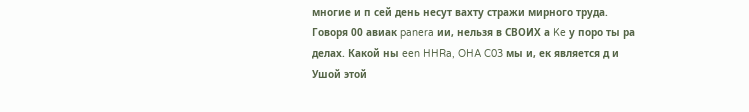многие и п сей день несут вахту стражи мирного труда. Говоря 00 авиак panera ии, нельзя в СВОИХ а Ke у поро ты ра делах. Какой ны een HHRa, OHA C03 мы и, ек является д и Ушой этой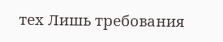тех Лишь требования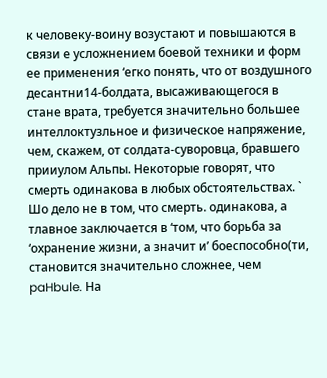к человеку-воину возустают и повышаются в связи е усложнением боевой техники и форм ее применения ‘егко понять, что от воздушного десантни14-болдата, высаживающегося в стане врата, требуется значительно большее интеллоктузльное и физическое напряжение, чем, скажем, от солдата-суворовца, бравшего прииулом Альпы. Некоторые говорят, что смерть одинакова в любых обстоятельствах. ` Шо дело не в том, что смерть. одинакова, а тлавное заключается в ‘том, что борьба за ‘охранение жизни, а значит и’ боеспособно(ти, становится значительно сложнее, чем paHbule. На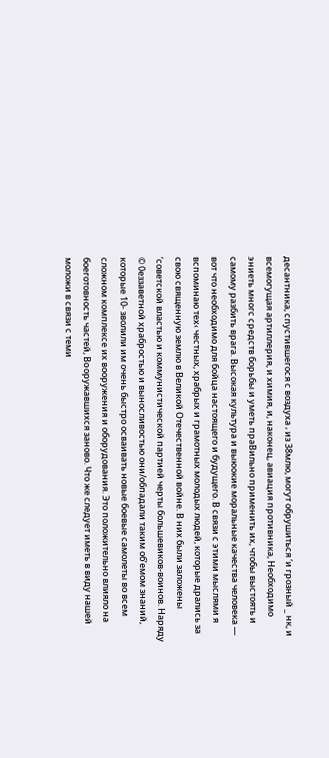десантника, спустившегося с воздуха ‚ из З8млю, могут обрушиться ‘и грозный _ нк, и всемогущая артиллерия, и химия, и, наконец, авиация противника, Необходимо эниеть многс средств борьбы и уметь праВильно применить их, чтобы выстоять и самому разбить врага. Высокая культура и выюокие моральные качества человека — вот что необходимо для бойца настоящего и будущего. В связи с этими мыслями я вспоминаю тех‹ честных, храбрых и грамотных молодых людей, которые дрались за свою священную землю в Великой Отечественной войне. В них были заложены ‘советской властью и коммунистической партией черты большевиков-воинов. Наряду © 0еззаветной храбростью и выносливостью они/обпадали таким об’емом знаний, которые 10- зволили им очень быстро осваивать новые боевые самолеты во всем сложном комплексе их вооружения и оборудования. Это положительно влияло на боеготовность частей, Boоружавшихся заново. Что же следует иметь в виду нашей моложи в связи с теми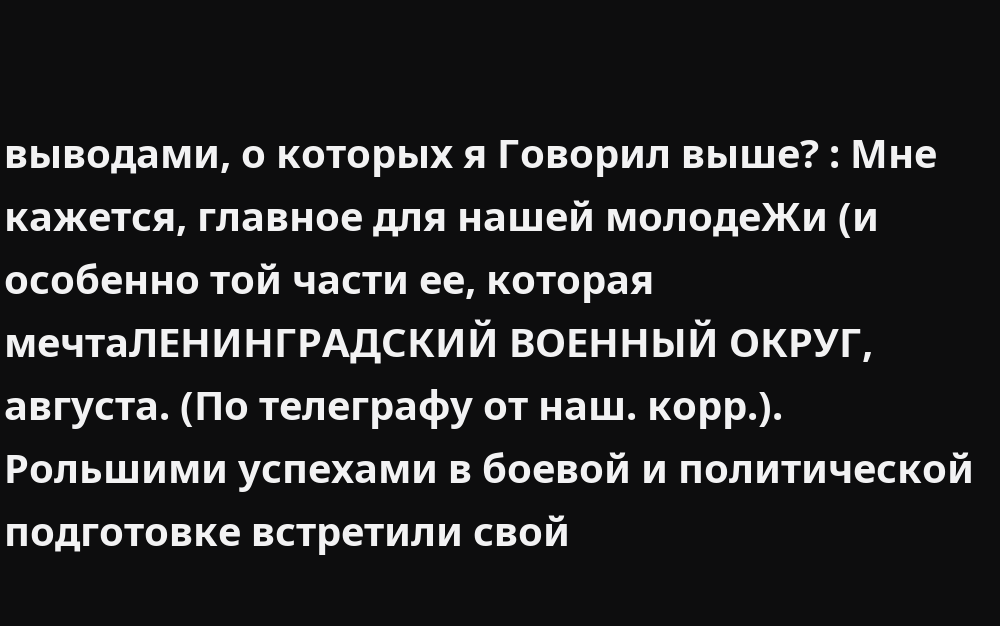выводами, о которых я Говорил выше? : Мне кажется, главное для нашей молодеЖи (и особенно той части ее, которая мечтаЛЕНИНГРАДСКИЙ ВОЕННЫЙ ОКРУГ, августа. (По телеграфу от наш. корр.). Рольшими успехами в боевой и политической подготовке встретили свой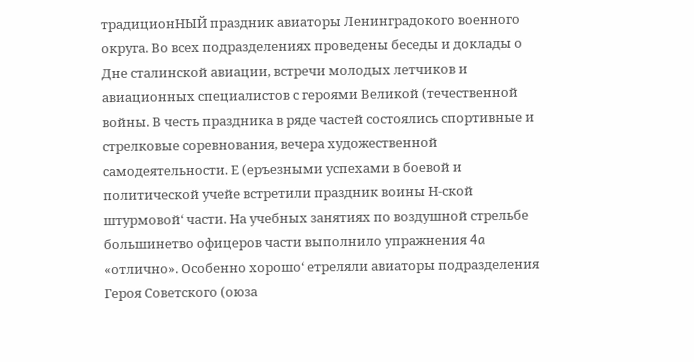традиционНЫЙ праздник авиаторы Ленинградокого военного округа. Во всех подразделениях проведены беседы и доклады о Дне сталинской авиации, встречи молодых летчиков и авиационных специалистов с героями Великой (течественной войны. В честь праздника в ряде частей состоялись спортивные и стрелковые соревнования, вечера художественной самодеятельности. Е (еръезными успехами в боевой и политической учейе встретили праздник воины Н-ской штурмовой‘ части. На учебных занятиях по воздушной стрельбе большинетво офицеров части выполнило упражнения 4a «отлично». Особенно хорошо‘ етреляли авиаторы подразделения Героя Советского (оюза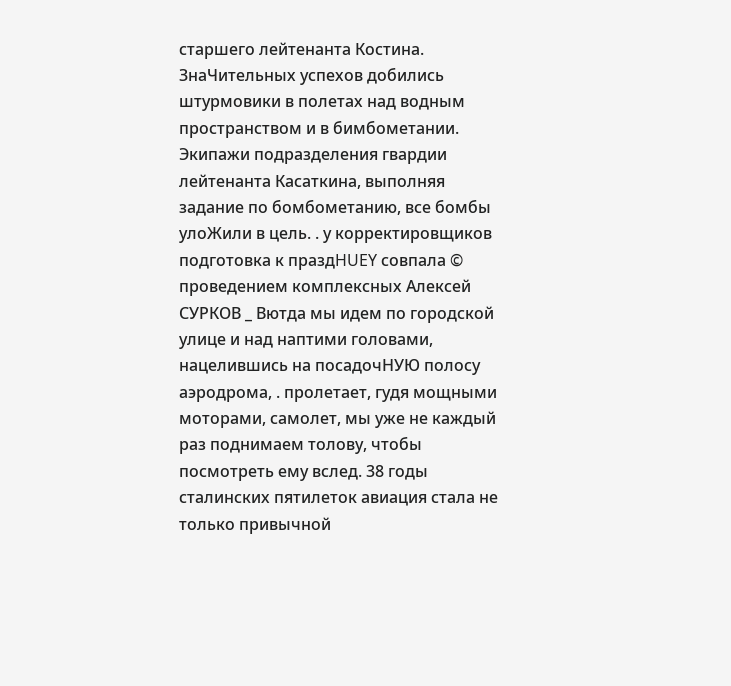старшего лейтенанта Костина. ЗнаЧительных успехов добились штурмовики в полетах над водным пространством и в бимбометании. Экипажи подразделения гвардии лейтенанта Касаткина, выполняя задание по бомбометанию, все бомбы улоЖили в цель. . у корректировщиков подготовка к праздHUEY совпала © проведением комплексных Алексей СУРКОВ _ Вютда мы идем по городской улице и над наптими головами, нацелившись на посадочНУЮ полосу аэродрома, . пролетает, гудя мощными моторами, самолет, мы уже не каждый раз поднимаем толову, чтобы посмотреть ему вслед. 38 годы сталинских пятилеток авиация стала не только привычной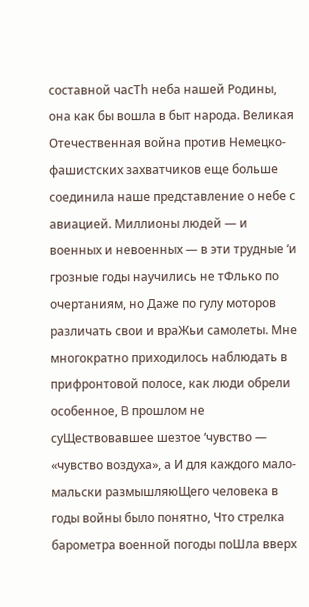составной часTh неба нашей Родины, она как бы вошла в быт народа. Великая Отечественная война против Heмецко-фашистских захватчиков еще больше соединила наше представление о небе с авиацией. Миллионы людей — и военных и невоенных — в эти трудные ‘и грозные годы научились не тФлько по очертаниям, но Даже по гулу моторов различать свои и враЖьи самолеты. Мне многократно приходилось наблюдать в прифронтовой полосе, как люди обрели особенное, B прошлом не суЩествовавшее шезтое ‘чувство — «чувство воздуха», а И для каждого мало-мальски размышляюЩего человека в годы войны было понятно, Что стрелка барометра военной погоды поШла вверх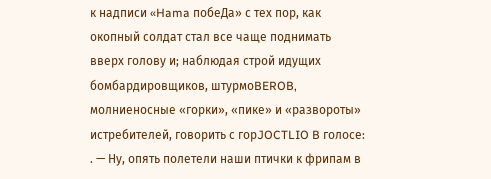к надписи «Hama побеДа» с тех пор, как окопный солдат стал все чаще поднимать вверх голову и; наблюдая строй идущих бомбардировщиков, штурмоBEROB, молниеносные «горки», «пике» и «развороты» истребителей, говорить с горJOCTLIO B голосе: . — Ну, опять полетели наши птички к фрипам в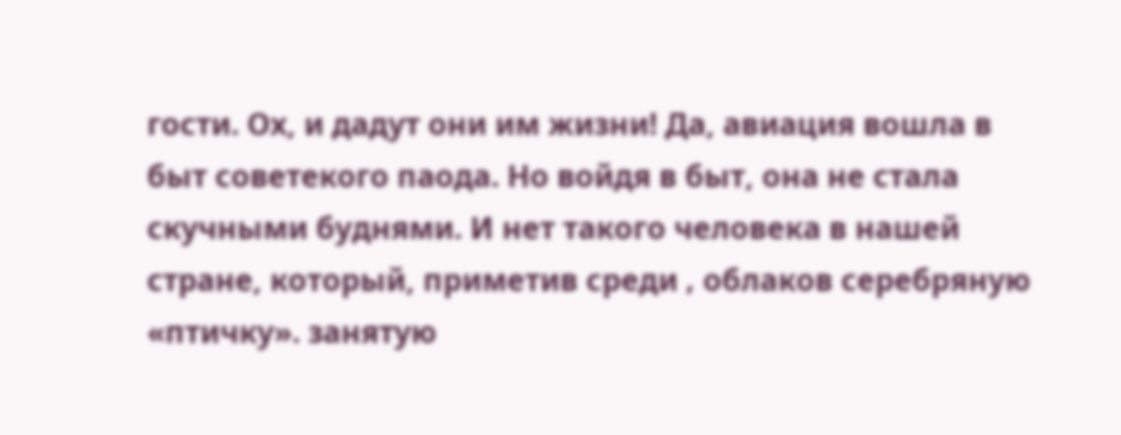гости. Ох, и дадут они им жизни! Да, авиация вошла в быт советекого паода. Но войдя в быт, она не стала скучными буднями. И нет такого человека в нашей стране, который, приметив среди ‚ облаков серебряную «птичку». занятую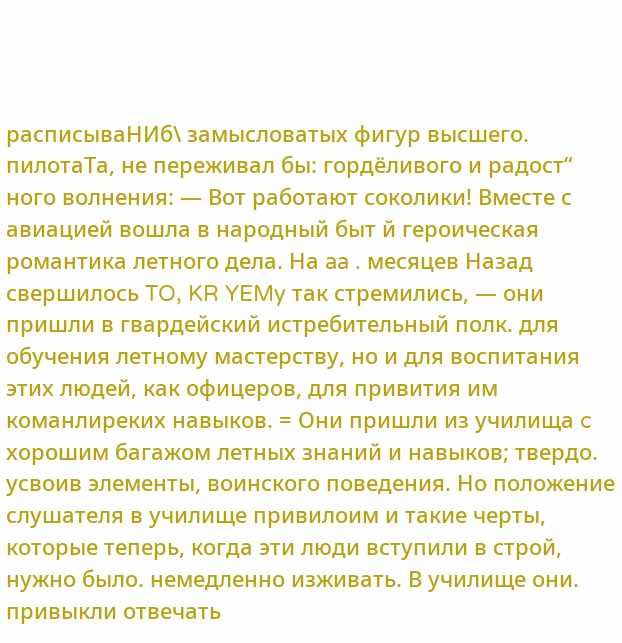расписываНИб\ замысловатых фигур высшего. пилотаТа, не переживал бы: гордёливого и радост“ ного волнения: — Вот работают соколики! Вместе с авиацией вошла в народный быт й героическая романтика летного дела. На aa . месяцев Назад свершилось TO, KR YEMy так стремились, — они пришли в гвардейский истребительный полк. для обучения летному мастерству, но и для воспитания этих людей, как офицеров, для привития им команлиреких навыков. = Они пришли из училища c хорошим багажом летных знаний и навыков; твердо. усвоив элементы, воинского поведения. Но положение слушателя в училище привилоим и такие черты, которые теперь, когда эти люди вступили в строй, нужно было. немедленно изживать. В училище они. привыкли отвечать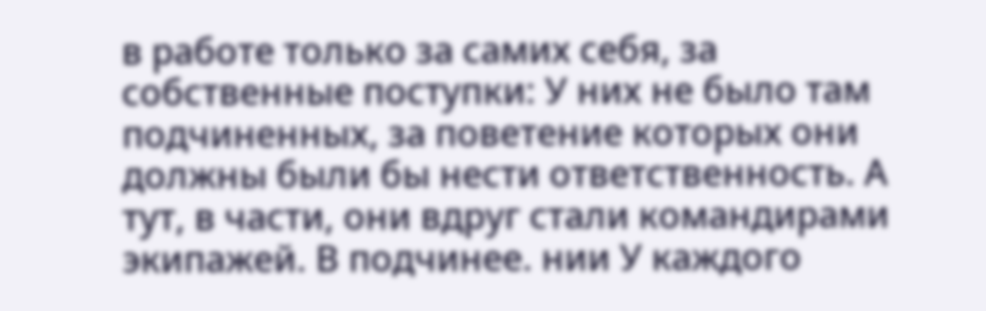в работе только за самих себя, за собственные поступки: У них не было там подчиненных, за поветение которых они должны были бы нести ответственность. А тут, в части, они вдруг стали командирами экипажей. В подчинее. нии У каждого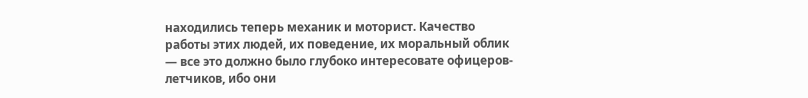находились теперь механик и моторист. Качество работы этих людей, их поведение, их моральный облик — все это должно было глубоко интересовате офицеров-летчиков, ибо они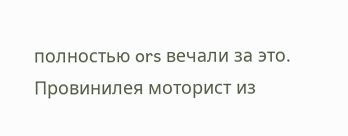полностью ors вечали за это. Провинилея моторист из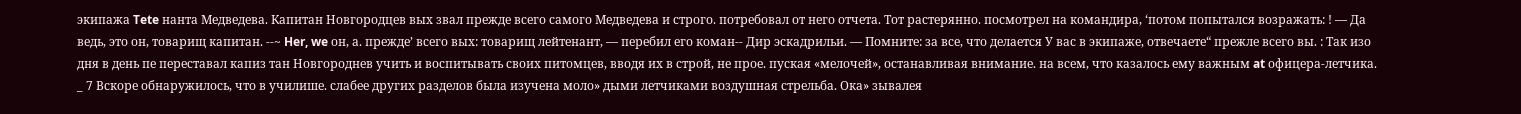экипажа Tete нанта Медведева. Капитан Новгородцев вых звал прежде всего самого Медведева и строго. потребовал от него отчета. Тот растерянно. посмотрел на командира, ‘потом попытался возражать: ! — Да ведь, это он, товарищ капитан. --~ Her, we он, а. прежде’ всего вых: товарищ лейтенант, — перебил его коман-- Дир эскадрильи. — Помните: за все, что делается У вас в экипаже, отвечаете“ прежле всего вы. : Так изо дня в день пе переставал капиз тан Новгороднев учить и воспитывать своих питомцев, вводя их в строй, не прое. пуская «мелочей», останавливая внимание. на всем, что казалось ему важным at офицера-летчика. _ 7 Вскоре обнаружилось, что в училише. слабее других разделов была изучена моло» дыми летчиками воздушная стрельба. Ока» зывалея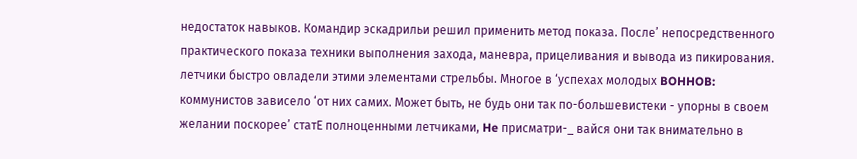недостаток навыков. Командир эскадрильи решил применить метод показа. После’ непосредственного практического показа техники выполнения захода, маневра, прицеливания и вывода из пикирования. летчики быстро овладели этими элементами стрельбы. Многое в ‘успехах молодых BOHHOB: коммунистов зависело ‘от них самих. Может быть, не будь они так по-большевистеки - упорны в своем желании поскорее’ статЕ полноценными летчиками, He присматри-_ вайся они так внимательно в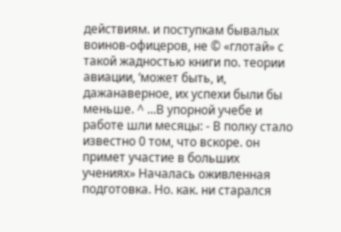действиям. и поступкам бывалых воинов-офицеров, не © «глотай» с такой жадностью книги по. теории авиации, ‘может быть, и, дажанаверное, их успехи были бы меньше. ^ ...В упорной учебе и работе шли месяцы: - В полку стало известно 0 том, что вскоре. он примет участие в больших учениях» Началась оживленная подготовка. Но. как. ни старался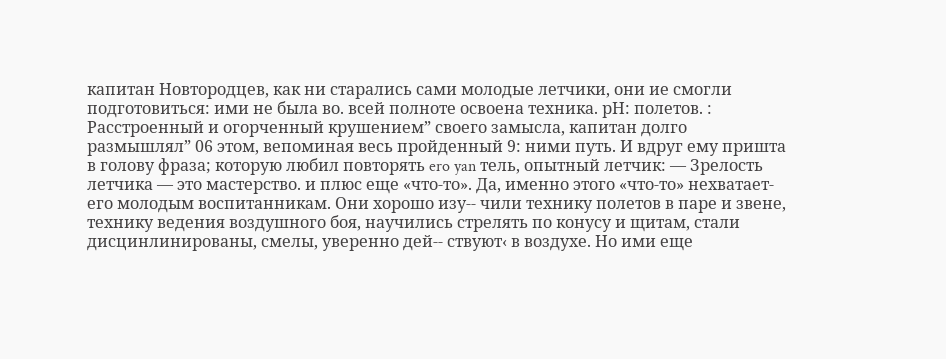капитан Новтородцев, как ни старались сами молодые летчики, они ие смогли подготовиться: ими не была во. всей полноте освоена техника. рН: полетов. : Расстроенный и огорченный крушением” своего замысла, капитан долго размышлял” 06 этом, вепоминая весь пройденный 9: ними путь. И вдруг ему пришта в голову фраза; которую любил повторять ero yan тель, опытный летчик: — Зрелость летчика — это мастерство. и плюс еще «что-то». Да, именно этого «что-то» нехватает-его молодым воспитанникам. Они хорошо изу-- чили технику полетов в паре и звене, технику ведения воздушного боя, научились стрелять по конусу и щитам, стали дисцинлинированы, смелы, уверенно дей-- ствуют‹ в воздухе. Но ими еще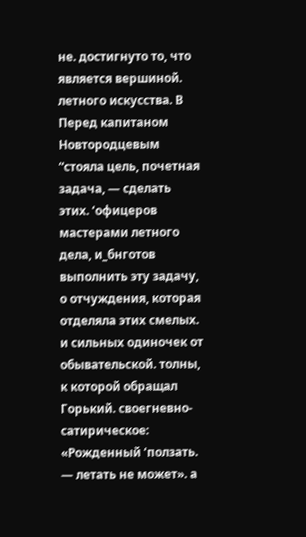не. достигнуто то, что является вершиной. летного искусства. В Перед капитаном Новтородцевым “стояла цель, почетная задача, — сделать этих. ‘офицеров мастерами летного дела, и_бнготов выполнить эту задачу, о отчуждения, которая отделяла этих смелых. и сильных одиночек от обывательской. толны, к которой обращал Горький. своегневно-сатирическое: «Рожденный ‘ползать. — летать не может». а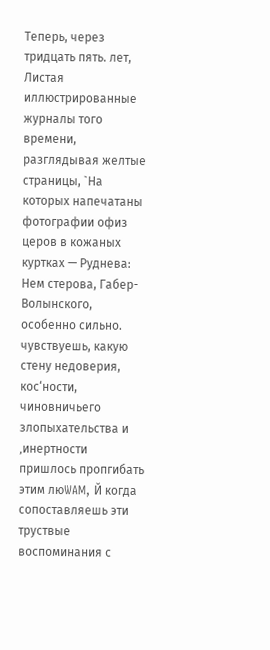Теперь, через тридцать пять. лет, Листая иллюстрированные журналы того времени, разглядывая желтые страницы, `На которых напечатаны фотографии офиз церов в кожаных куртках — Руднева: Нем стерова, Габер-Волынского, особенно сильно. чувствуешь, какую стену недоверия, кос‘ности, чиновничьего злопыхательства и ‚инертности пришлось пропгибать этим люWAM, Й когда сопоставляешь эти труствые воспоминания с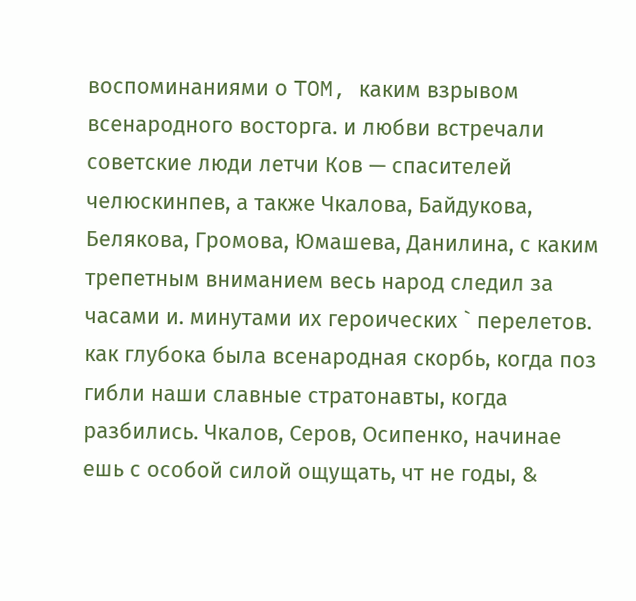воспоминаниями о TOM, каким взрывом всенародного восторга. и любви встречали советские люди летчи Ков — спасителей челюскинпев, а также Чкалова, Байдукова, Белякова, Громова, Юмашева, Данилина, с каким трепетным вниманием весь народ следил за часами и. минутами их героических ` перелетов. как глубока была всенародная скорбь, когда поз гибли наши славные стратонавты, когда разбились. Чкалов, Серов, Осипенко, начинае ешь с особой силой ощущать, чт не годы, &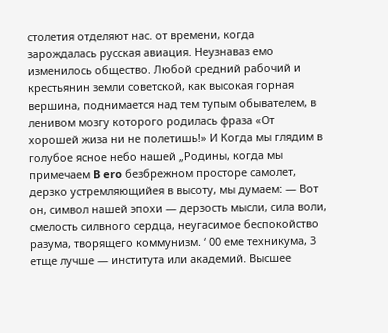столетия отделяют нас. от времени, когда зарождалась русская авиация. Неузнаваз емо изменилось общество. Любой средний рабочий и крестьянин земли советской, как высокая горная вершина, поднимается над тем тупым обывателем, в ленивом мозгу которого родилась фраза «От хорошей жиза ни не полетишь!» И Когда мы глядим в голубое ясное небо нашей „Родины, когда мы примечаем B ero безбрежном просторе самолет, дерзко устремляющийея в высоту, мы думаем: — Вот он, символ нашей эпохи — дерзость мысли, сила воли, смелость силвного сердца, неугасимое беспокойство разума, творящего коммунизм. ‘ 00 еме техникума, 3 етще лучше — института или академий. Высшее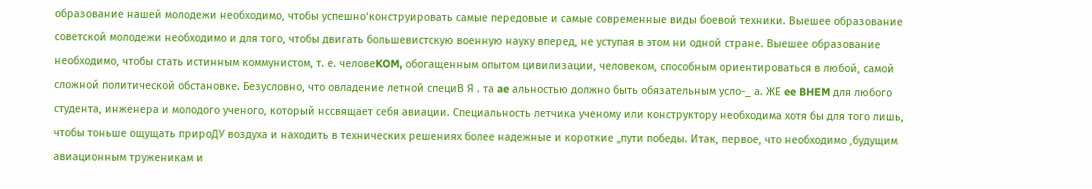образование нашей молодежи необходимо, чтобы успешно‘конструировать самые передовые и самые современные виды боевой техники. Выешее образование советской молодежи необходимо и для того, чтобы двигать большевистскую военную науку вперед, не уступая в этом ни одной стране. Выешее образование необходимо, чтобы стать истинным коммунистом, т. е. человеKOM, обогащенным опытом цивилизации, человеком, способным ориентироваться в любой, самой сложной политической обстановке. Безусловно, что овладение летной специВ Я . та ae альностью должно быть обязательным усло-_ а. ЖЕ ee BHEM для любого студента, инженера и молодого ученого, который нссвящает себя авиации. Специальность летчика ученому или конструктору необходима хотя бы для того лишь, чтобы тоньше ощущать прироДУ воздуха и находить в технических решениях более надежные и короткие „пути победы. Итак, первое, что необходимо ‚будущим авиационным труженикам и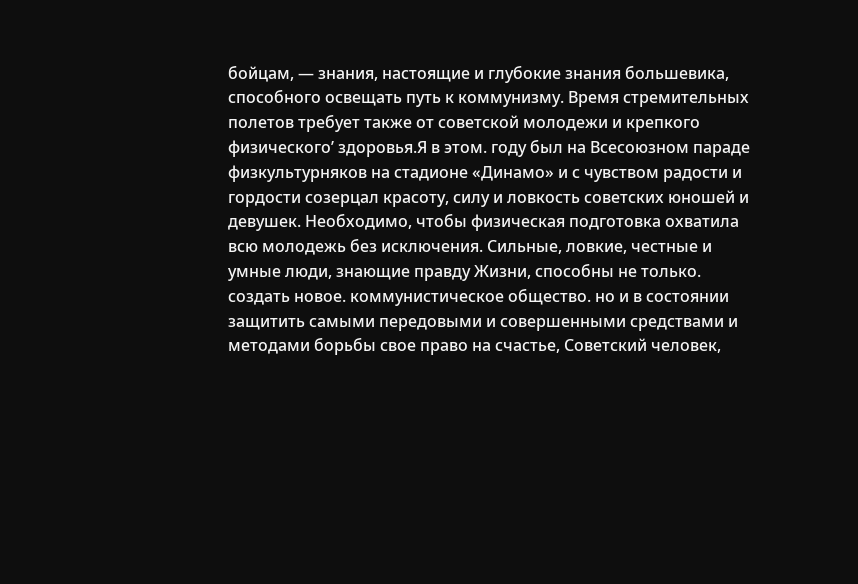бойцам, — знания, настоящие и глубокие знания большевика, способного освещать путь к коммунизму. Время стремительных полетов требует также от советской молодежи и крепкого физического’ здоровья.Я в этом. году был на Всесоюзном параде физкультурняков на стадионе «Динамо» и с чувством радости и гордости созерцал красоту, силу и ловкость советских юношей и девушек. Необходимо, чтобы физическая подготовка охватила всю молодежь без исключения. Сильные, ловкие, честные и умные люди, знающие правду Жизни, способны не только. создать новое. коммунистическое общество. но и в состоянии защитить самыми передовыми и совершенными средствами и методами борьбы свое право на счастье, Советский человек,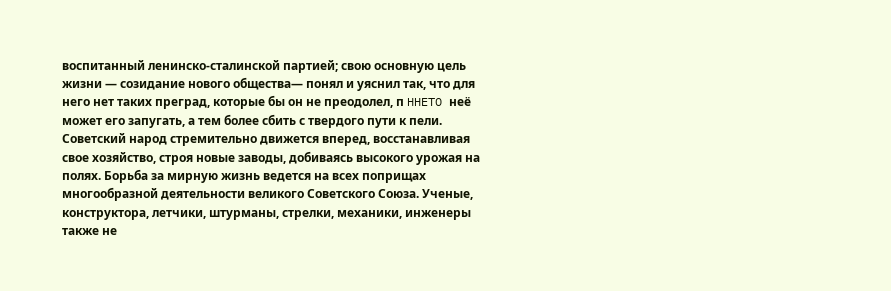воспитанный ленинско-сталинской партией; свою основную цель жизни — созидание нового общества— понял и уяснил так, что для него нет таких преград, которые бы он не преодолел, п HHETO неё может его запугать, а тем более сбить с твердого пути к пели. Советский народ стремительно движется вперед, восстанавливая свое хозяйство, строя новые заводы, добиваясь высокого урожая на полях. Борьба за мирную жизнь ведется на всех поприщах многообразной деятельности великого Советского Союза. Ученые, конструктора, летчики, штурманы, стрелки, механики, инженеры также не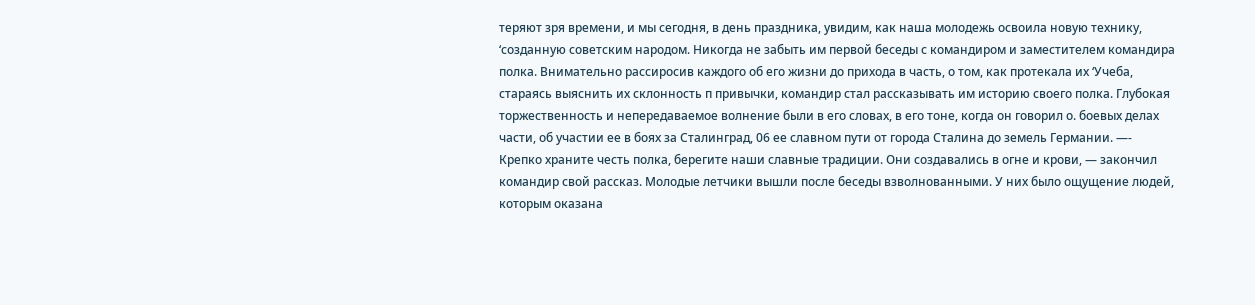теряют зря времени, и мы сегодня, в день праздника, увидим, как наша молодежь освоила новую технику, ‘созданную советским народом. Никогда не забыть им первой беседы с командиром и заместителем командира полка. Внимательно рассиросив каждого об его жизни до прихода в часть, о том, как протекала их ‘Учеба, стараясь выяснить их склонность п привычки, командир стал рассказывать им историю своего полка. Глубокая торжественность и непередаваемое волнение были в его словах, в его тоне, когда он говорил о. боевых делах части, об участии ее в боях за Сталинград, 06 ее славном пути от города Сталина до земель Германии. —- Крепко храните честь полка, берегите наши славные традиции. Они создавались в огне и крови, — закончил командир свой рассказ. Молодые летчики вышли после беседы взволнованными. У них было ощущение людей, которым оказана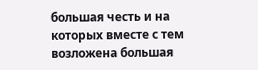большая честь и на которых вместе с тем возложена большая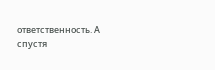ответственность. А спустя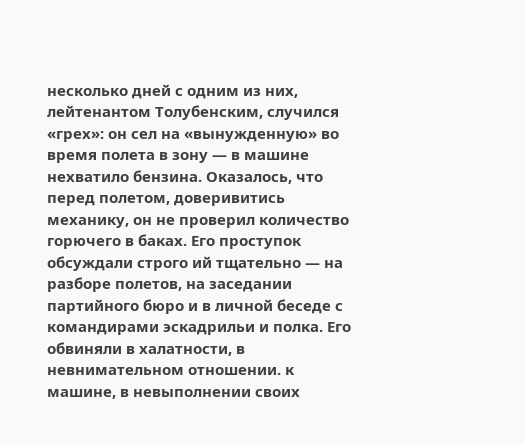несколько дней с одним из них, лейтенантом Толубенским, случился «грех»: он сел на «вынужденную» во время полета в зону — в машине нехватило бензина. Оказалось, что перед полетом, доверивитись механику, он не проверил количество горючего в баках. Его проступок обсуждали строго ий тщательно — на разборе полетов, на заседании партийного бюро и в личной беседе с командирами эскадрильи и полка. Его обвиняли в халатности, в невнимательном отношении. к машине, в невыполнении своих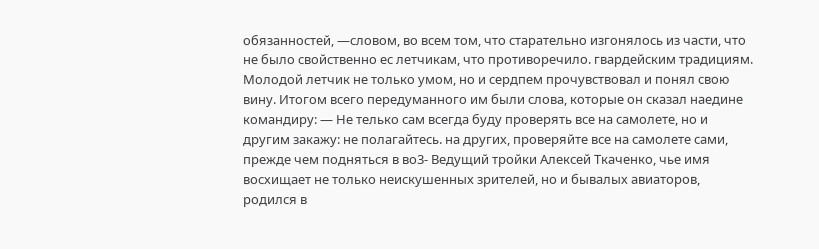обязанностей, —словом, во всем том, что старательно изгонялось из части, что не было свойственно ес летчикам, что противоречило. гвардейским традициям. Молодой летчик не только умом, но и сердпем прочувствовал и понял свою вину. Итогом всего передуманного им были слова, которые он сказал наедине командиру: — Не телько сам всегда буду проверять все на самолете, но и другим закажу: не полагайтесь. на других, проверяйте все на самолете сами, прежде чем подняться в во3- Ведущий тройки Алексей Ткаченко, чье имя восхищает не только неискушенных зрителей, но и бывалых авиаторов, родился в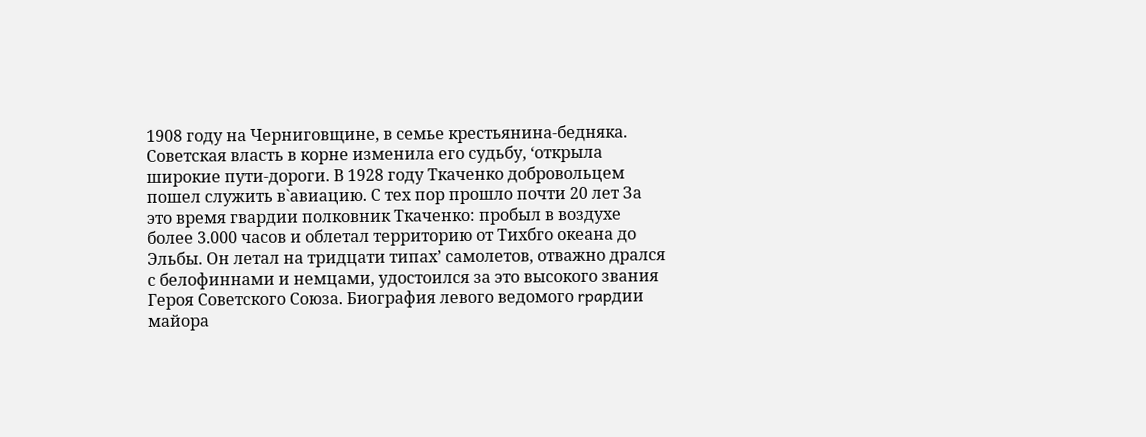1908 году на Черниговщине, в семье крестьянина-бедняка. Советская власть в корне изменила его судьбу, ‘открыла широкие пути-дороги. В 1928 году Ткаченко добровольцем пошел служить в`авиацию. С тех пор прошло почти 20 лет За это время гвардии полковник Ткаченко: пробыл в воздухе более 3.000 часов и облетал территорию от Тихбго океана до Эльбы. Он летал на тридцати типах’ самолетов, отважно дрался с белофиннами и немцами, удостоился за это высокого звания Героя Советского Союза. Биография левого ведомого rpapдии майора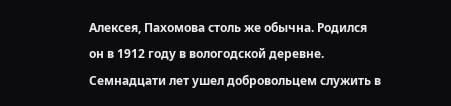Алексея, Пахомова столь же обычна. Родился он в 1912 году в вологодской деревне. Семнадцати лет ушел добровольцем служить в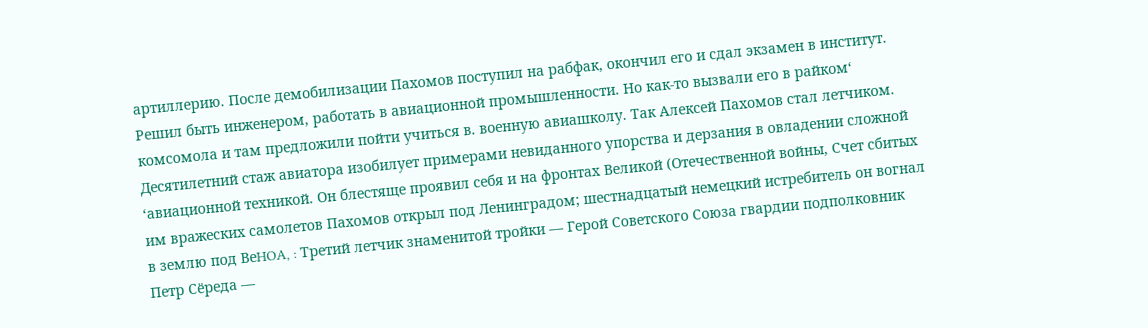артиллерию. После демобилизации Пахомов поступил на рабфак, окончил его и сдал экзамен в институт. Решил быть инженером, работать в авиационной промышленности. Но как-то вызвали его в райком‘ комсомола и там предложили пойти учиться в. военную авиашколу. Так Алексей Пахомов стал летчиком. Десятилетний стаж авиатора изобилует примерами невиданного упорства и дерзания в овладении сложной ‘авиационной техникой. Он блестяще проявил себя и на фронтах Великой (Отечественной войны, Счет сбитых им вражеских самолетов Пахомов открыл под Ленинградом; шестнадцатый немецкий истребитель он вогнал в землю под ВеHOA, : Третий летчик знаменитой тройки — Герой Советского Союза гвардии подполковник Петр Сёреда —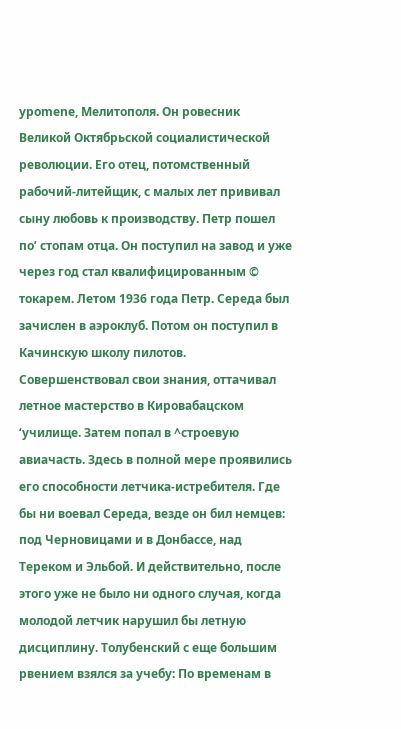уроmene, Мелитополя. Он ровесник Великой Октябрьской социалистической революции. Его отец, потомственный рабочий-литейщик, с малых лет прививал сыну любовь к производству. Петр пошел по’ стопам отца. Он поступил на завод и уже через год стал квалифицированным © токарем. Летом 1936 года Петр. Середа был зачислен в аэроклуб. Потом он поступил в Качинскую школу пилотов. Совершенствовал свои знания, оттачивал летное мастерство в Кировабацском ‘училище. Затем попал в ^строевую авиачасть. Здесь в полной мере проявились его способности летчика-истребителя. Где бы ни воевал Середа, везде он бил немцев: под Черновицами и в Донбассе, над Тереком и Эльбой. И действительно, после этого уже не было ни одного случая, когда молодой летчик нарушил бы летную дисциплину. Толубенский с еще большим рвением взялся за учебу: По временам в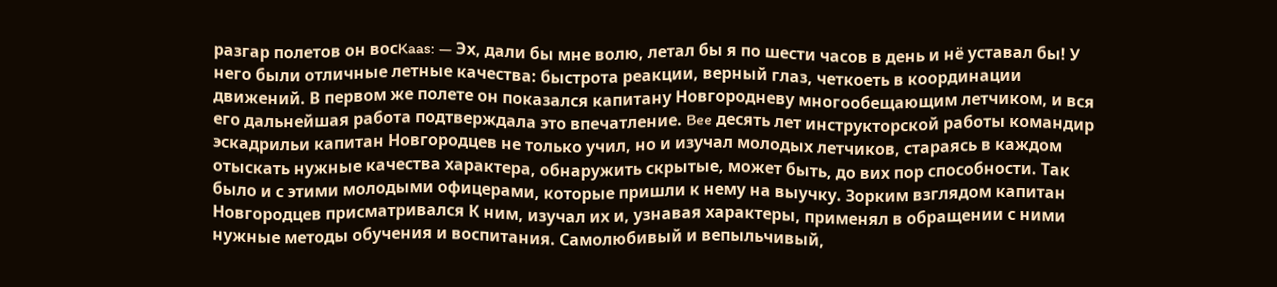разгар полетов он восKaas: — Эх, дали бы мне волю, летал бы я по шести часов в день и нё уставал бы! У него были отличные летные качества: быстрота реакции, верный глаз, четкоеть в координации движений. В первом же полете он показался капитану Новгородневу многообещающим летчиком, и вся его дальнейшая работа подтверждала это впечатление. Bee десять лет инструкторской работы командир эскадрильи капитан Новгородцев не только учил, но и изучал молодых летчиков, стараясь в каждом отыскать нужные качества характера, обнаружить скрытые, может быть, до вих пор способности. Так было и с этими молодыми офицерами, которые пришли к нему на выучку. Зорким взглядом капитан Новгородцев присматривался К ним, изучал их и, узнавая характеры, применял в обращении с ними нужные методы обучения и воспитания. Самолюбивый и вепыльчивый,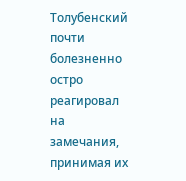Толубенский почти болезненно остро реагировал на замечания, принимая их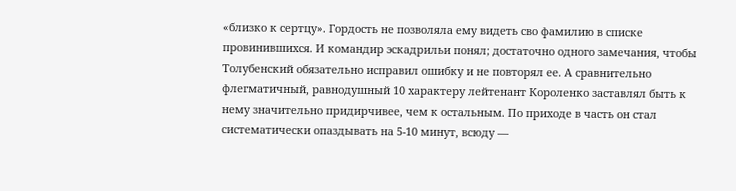«близко к сертцу». Гордость не позволяла ему видеть сво фамилию в списке провинившихся. И командир эскадрильи понял; достаточно одного замечания, чтобы Толубенский обязательно исправил ошибку и не повторял ее. А сравнительно флегматичный, равнодушный 10 характеру лейтенант Короленко заставлял быть к нему значительно придирчивее, чем к остальным. По приходе в часть он стал систематически опаздывать на 5-10 минут, всюду —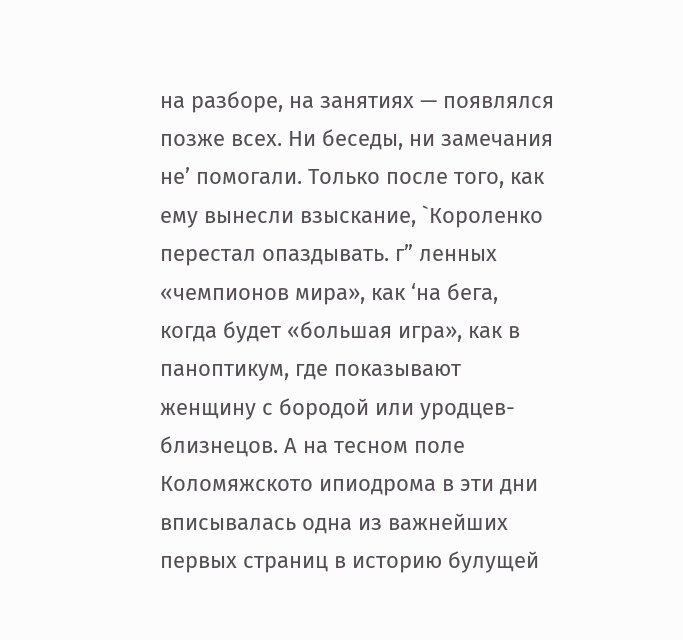на разборе, на занятиях — появлялся позже всех. Ни беседы, ни замечания не’ помогали. Только после того, как ему вынесли взыскание, `Короленко перестал опаздывать. г” ленных «чемпионов мира», как ‘на бега, когда будет «большая игра», как в паноптикум, где показывают женщину с бородой или уродцев-близнецов. А на тесном поле Коломяжското ипиодрома в эти дни вписывалась одна из важнейших первых страниц в историю булущей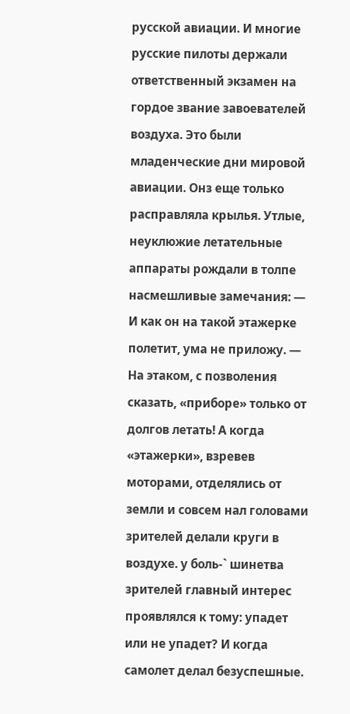русской авиации. И многие русские пилоты держали ответственный экзамен на гордое звание завоевателей воздуха. Это были младенческие дни мировой авиации. Онз еще только расправляла крылья. Утлые, неуклюжие летательные аппараты рождали в толпе насмешливые замечания: — И как он на такой этажерке полетит, ума не приложу. — На этаком, с позволения сказать, «приборе» только от долгов летать! А когда «этажерки», взревев моторами, отделялись от земли и совсем нал головами зрителей делали круги в воздухе. у боль-` шинетва зрителей главный интерес проявлялся к тому: упадет или не упадет? И когда самолет делал безуспешные.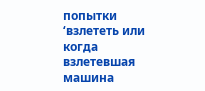попытки ‘взлететь или когда взлетевшая машина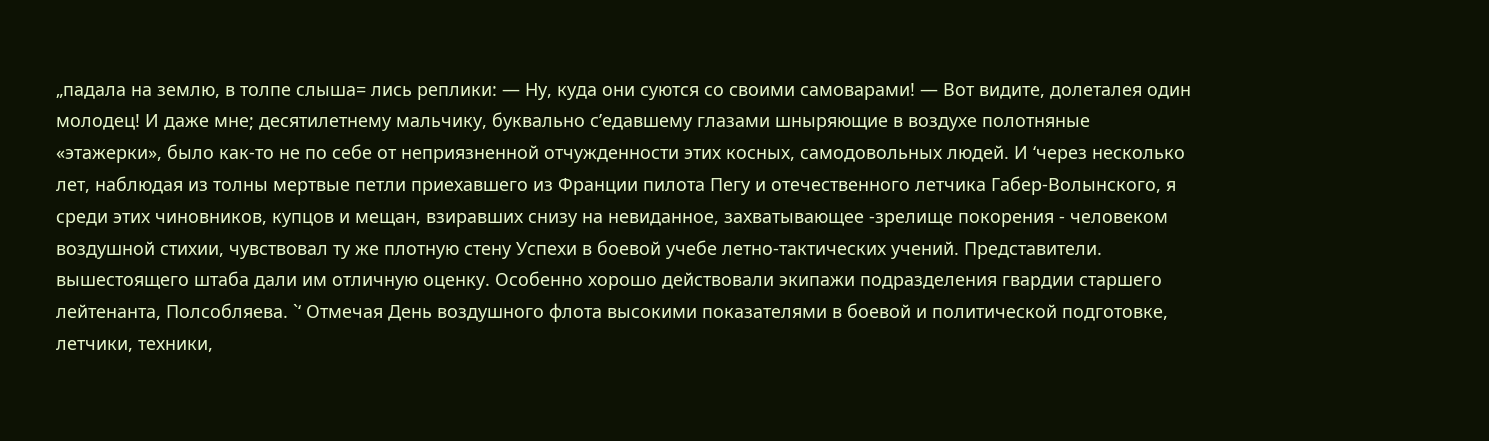„падала на землю, в толпе слыша= лись реплики: — Ну, куда они суются со своими самоварами! — Вот видите, долеталея один молодец! И даже мне; десятилетнему мальчику, буквально с’едавшему глазами шныряющие в воздухе полотняные «этажерки», было как-то не по себе от неприязненной отчужденности этих косных, самодовольных людей. И ‘через несколько лет, наблюдая из толны мертвые петли приехавшего из Франции пилота Пегу и отечественного летчика Габер-Волынского, я среди этих чиновников, купцов и мещан, взиравших снизу на невиданное, захватывающее -зрелище покорения - человеком воздушной стихии, чувствовал ту же плотную стену Успехи в боевой учебе летно-тактических учений. Представители. вышестоящего штаба дали им отличную оценку. Особенно хорошо действовали экипажи подразделения гвардии старшего лейтенанта, Полсобляева. `‘ Отмечая День воздушного флота высокими показателями в боевой и политической подготовке, летчики, техники,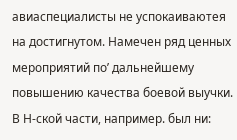авиаспециалисты не успокаиваютея на достигнутом. Намечен ряд ценных мероприятий по’ дальнейшему повышению качества боевой выучки. В Н-ской части, например. был ни: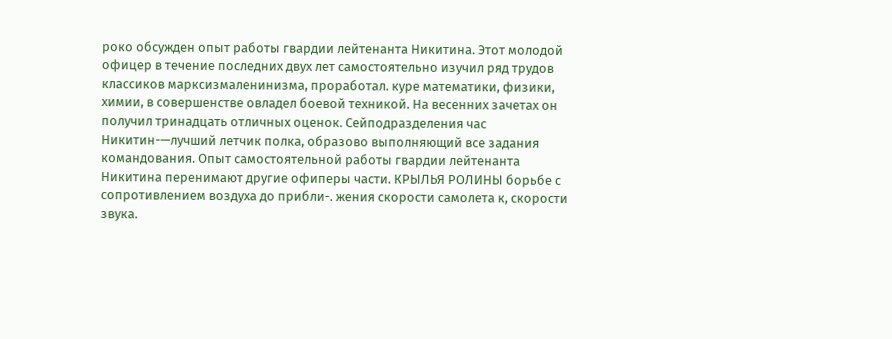роко обсужден опыт работы гвардии лейтенанта Никитина. Этот молодой офицер в течение последних двух лет самостоятельно изучил ряд трудов классиков марксизмаленинизма, проработал. куре математики, физики, химии, в совершенстве овладел боевой техникой. На весенних зачетах он получил тринадцать отличных оценок. Сейподразделения час Никитин-—лучший летчик полка, образово выполняющий все задания командования. Опыт самостоятельной работы гвардии лейтенанта Никитина перенимают другие офиперы части. КРЫЛЬЯ РОЛИНЫ борьбе с сопротивлением воздуха до прибли-. жения скорости самолета к, скорости звука.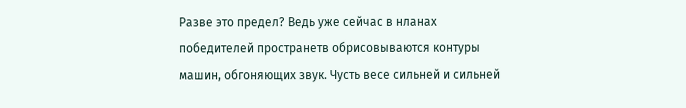Разве это предел? Ведь уже сейчас в нланах победителей пространетв обрисовываются контуры машин, обгоняющих звук. Чусть весе сильней и сильней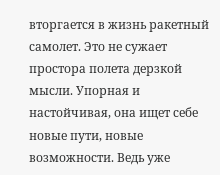вторгается в жизнь ракетный самолет. Это не сужает простора полета дерзкой мысли. Упорная и настойчивая, она ищет себе новые пути, новые возможности. Ведь уже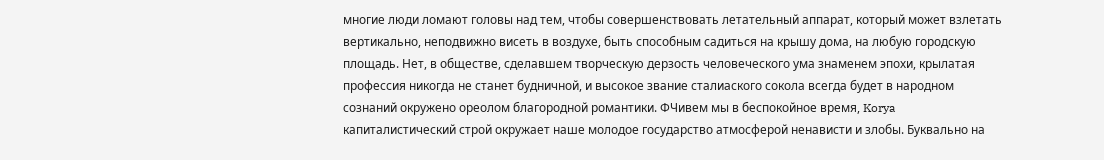многие люди ломают головы над тем, чтобы совершенствовать летательный аппарат, который может взлетать вертикально, неподвижно висеть в воздухе, быть способным садиться на крышу дома, на любую городскую площадь. Нет, в обществе, сделавшем творческую дерзость человеческого ума знаменем эпохи, крылатая профессия никогда не станет будничной, и высокое звание сталиаского сокола всегда будет в народном сознаний окружено ореолом благородной романтики. ФЧивем мы в беспокойное время, Korya капиталистический строй окружает наше молодое государство атмосферой ненависти и злобы. Буквально на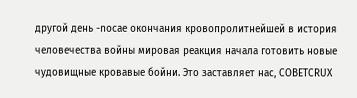другой день -nocae окончания кровопролитнейшей в история человечества войны мировая реакция начала готовить новые чудовищные кровавые бойни. Это заставляет нас, COBETCRUX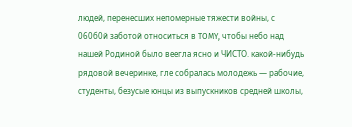людей, перенесших непомерные тяжести войны, с 060б0й заботой относиться в TOMY, чтобы небо над нашей Родиной было веегла ясно и ЧИСТО. какой-нибудь рядовой вечеринке, гле собралась молодежь — рабочие, студенты, безусые юнцы из выпускников средней школы,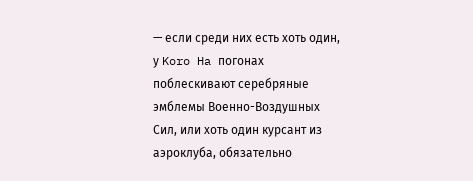— если среди них есть хоть один, у Koro Ha погонах поблескивают серебряные эмблемы Военно-Воздушных Сил, или хоть один курсант из аэроклуба, обязательно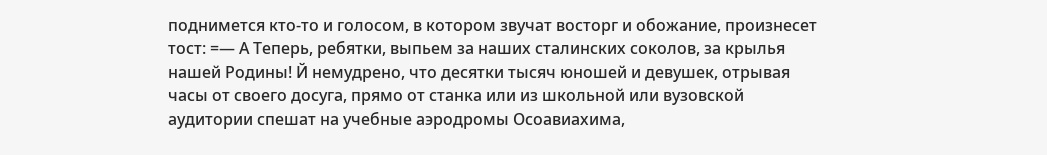поднимется кто-то и голосом, в котором звучат восторг и обожание, произнесет тост: =— А Теперь, ребятки, выпьем за наших сталинских соколов, за крылья нашей Родины! Й немудрено, что десятки тысяч юношей и девушек, отрывая часы от своего досуга, прямо от станка или из школьной или вузовской аудитории спешат на учебные аэродромы Осоавиахима,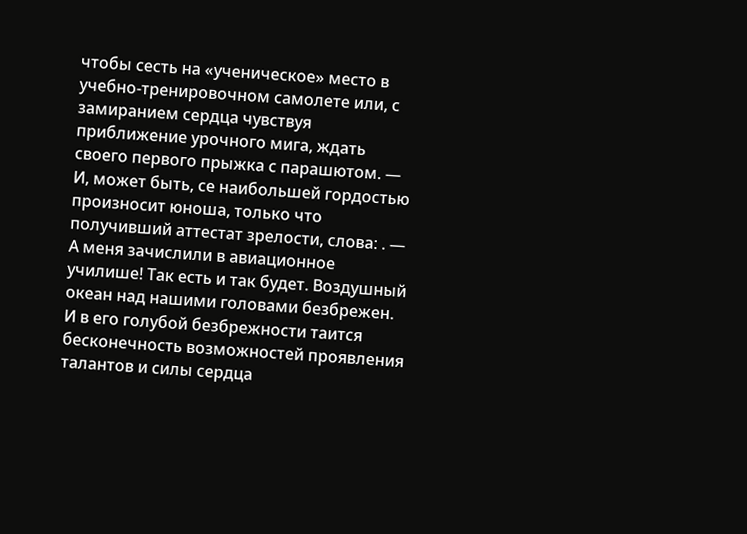чтобы сесть на «ученическое» место в учебно-тренировочном самолете или, с замиранием сердца чувствуя приближение урочного мига, ждать своего первого прыжка с парашютом. — И, может быть, се наибольшей гордостью произносит юноша, только что получивший аттестат зрелости, слова: . — А меня зачислили в авиационное училише! Так есть и так будет. Воздушный океан над нашими головами безбрежен. И в его голубой безбрежности таится бесконечность возможностей проявления талантов и силы сердца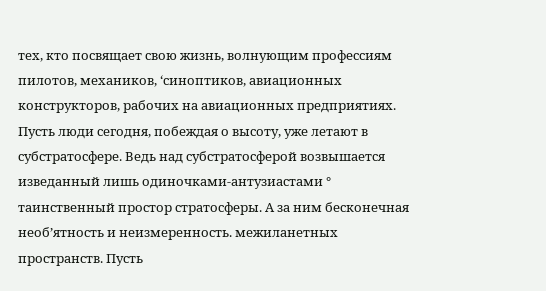тех, кто посвящает свою жизнь, волнующим профессиям пилотов, механиков, ‘синоптиков, авиационных конструкторов, рабочих на авиационных предприятиях. Пусть люди сегодня, побеждая о высоту, уже летают в субстратосфере. Ведь над субстратосферой возвышается изведанный лишь одиночками-антузиастами ° таинственный простор стратосферы. А за ним бесконечная необ’ятность и неизмеренность. межиланетных пространств. Пусть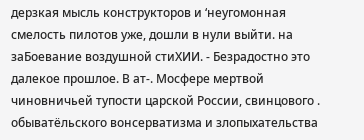дерзкая мысль конструкторов и ‘неугомонная смелость пилотов уже, дошли в нули выйти. на заБоевание воздушной стиХИИ. - Безрадостно это далекое прошлое. В ат-. Мосфере мертвой чиновничьей тупости царской России, свинцового . обыватёльского вонсерватизма и злопыхательства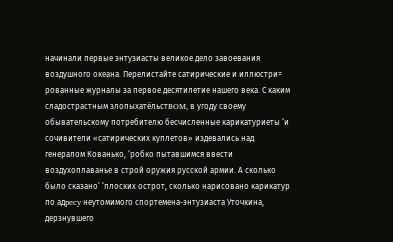начинали первые энтузиасты великое дело завоевания воздушного океана. Перелистайте сатирические и иллюстри= рованные журналы за первое десятилетие нашего века. С каким сладострастным злопыхатёльстBOM, в угоду своему обывательскому потребителю бесчисленные карикатуриеты ‘и сочивители «сатирических куплетов» издевались над генералом Кованько, ‘робко пытавшимся ввести воздухоплаванье в строй оружия русской армии. А сколько было сказано’ ‘плоских острот, сколько нарисовано карикатур по адpecy неутомимого спортемена-энтузиаста Уточкина, дерзнувшего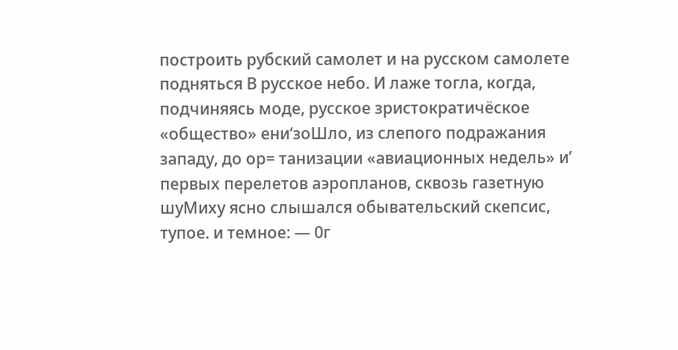построить рубский самолет и на русском самолете подняться В русское небо. И лаже тогла, когда, подчиняясь моде, русское зристократичёское «общество» ени‘зоШло, из слепого подражания западу, до ор= танизации «авиационных недель» и’ первых перелетов аэропланов, сквозь газетную шуМиху ясно слышался обывательский скепсис, тупое. и темное: — 0г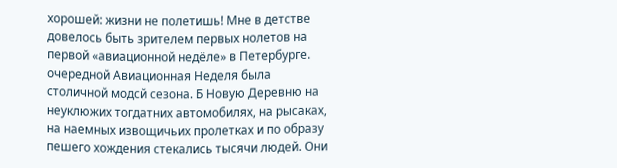хорошей: жизни не полетишь! Мне в детстве довелось быть зрителем первых нолетов на первой «авиационной недёле» в Петербурге. очередной Авиационная Неделя была столичной модсй сезона. Б Новую Деревню на неуклюжих тогдатних автомобилях, на рысаках, на наемных извощичьих пролетках и по образу пешего хождения стекались тысячи людей. Они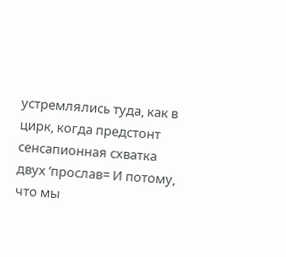устремлялись туда, как в цирк, когда предстонт сенсапионная схватка двух ‘прослав= И потому, что мы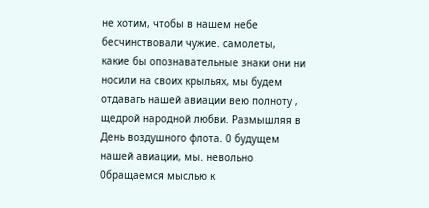не хотим, чтобы в нашем небе бесчинствовали чужие. самолеты, какие бы опознавательные знаки они ни носили на своих крыльях, мы будем отдавагь нашей авиации вею полноту ‚ щедрой народной любви. Размышляя в День воздушного флота. 0 будущем нашей авиации, мы. невольно 0бращаемся мыслью к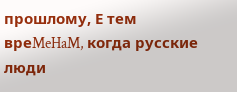прошлому, Е тем вреMeHaM, когда русские люди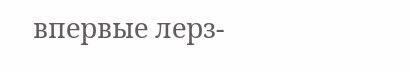впервые лерз-